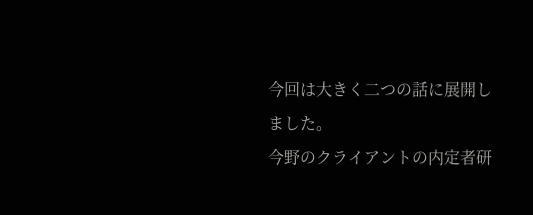今回は大きく二つの話に展開しました。
今野のクライアントの内定者研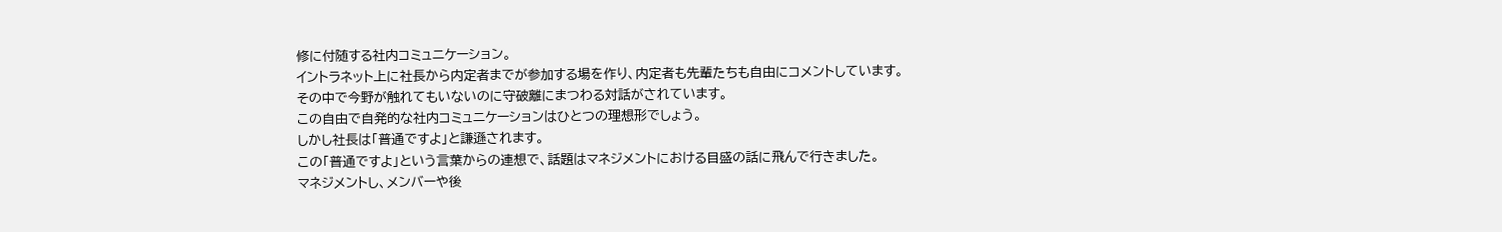修に付随する社内コミュニケーション。
イントラネット上に社長から内定者までが参加する場を作り、内定者も先輩たちも自由にコメントしています。
その中で今野が触れてもいないのに守破離にまつわる対話がされています。
この自由で自発的な社内コミュニケーションはひとつの理想形でしょう。
しかし社長は「普通ですよ」と謙遜されます。
この「普通ですよ」という言葉からの連想で、話題はマネジメントにおける目盛の話に飛んで行きました。
マネジメントし、メンバーや後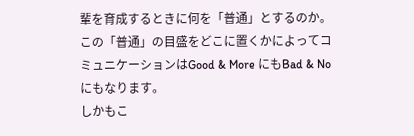輩を育成するときに何を「普通」とするのか。
この「普通」の目盛をどこに置くかによってコミュニケーションはGood & More にもBad & Noにもなります。
しかもこ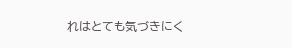れはとても気づきにく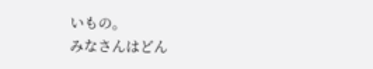いもの。
みなさんはどん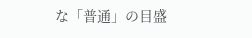な「普通」の目盛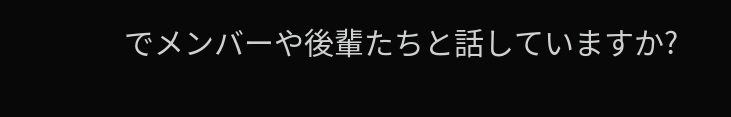でメンバーや後輩たちと話していますか?